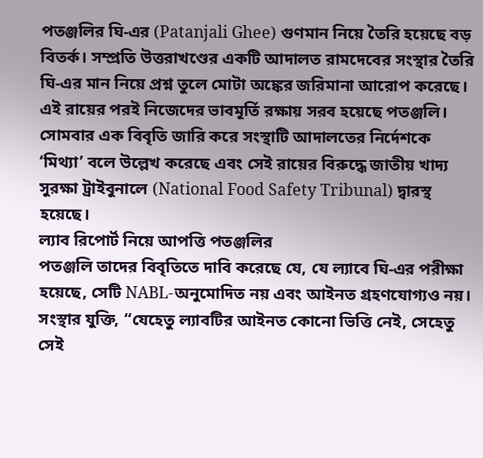পতঞ্জলির ঘি-এর (Patanjali Ghee) গুণমান নিয়ে তৈরি হয়েছে বড় বিতর্ক। সম্প্রতি উত্তরাখণ্ডের একটি আদালত রামদেবের সংস্থার তৈরি ঘি-এর মান নিয়ে প্রশ্ন তুলে মোটা অঙ্কের জরিমানা আরোপ করেছে। এই রায়ের পরই নিজেদের ভাবমূর্তি রক্ষায় সরব হয়েছে পতঞ্জলি। সোমবার এক বিবৃতি জারি করে সংস্থাটি আদালতের নির্দেশকে ‘মিথ্যা’ বলে উল্লেখ করেছে এবং সেই রায়ের বিরুদ্ধে জাতীয় খাদ্য সুরক্ষা ট্রাইবুনালে (National Food Safety Tribunal) দ্বারস্থ হয়েছে।
ল্যাব রিপোর্ট নিয়ে আপত্তি পতঞ্জলির
পতঞ্জলি তাদের বিবৃতিতে দাবি করেছে যে, যে ল্যাবে ঘি-এর পরীক্ষা হয়েছে, সেটি NABL-অনুমোদিত নয় এবং আইনত গ্রহণযোগ্যও নয়। সংস্থার যুক্তি, “যেহেতু ল্যাবটির আইনত কোনো ভিত্তি নেই, সেহেতু সেই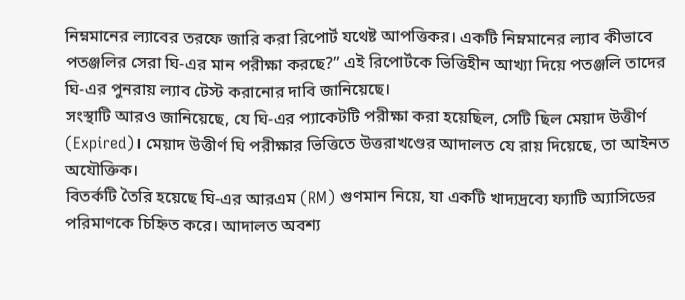নিম্নমানের ল্যাবের তরফে জারি করা রিপোর্ট যথেষ্ট আপত্তিকর। একটি নিম্নমানের ল্যাব কীভাবে পতঞ্জলির সেরা ঘি-এর মান পরীক্ষা করছে?” এই রিপোর্টকে ভিত্তিহীন আখ্যা দিয়ে পতঞ্জলি তাদের ঘি-এর পুনরায় ল্যাব টেস্ট করানোর দাবি জানিয়েছে।
সংস্থাটি আরও জানিয়েছে, যে ঘি-এর প্যাকেটটি পরীক্ষা করা হয়েছিল, সেটি ছিল মেয়াদ উত্তীর্ণ (Expired)। মেয়াদ উত্তীর্ণ ঘি পরীক্ষার ভিত্তিতে উত্তরাখণ্ডের আদালত যে রায় দিয়েছে, তা আইনত অযৌক্তিক।
বিতর্কটি তৈরি হয়েছে ঘি-এর আরএম (RM) গুণমান নিয়ে, যা একটি খাদ্যদ্রব্যে ফ্যাটি অ্যাসিডের পরিমাণকে চিহ্নিত করে। আদালত অবশ্য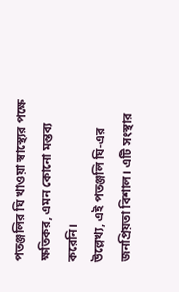পতঞ্জলির ঘি খাওয়া স্বাস্থ্যের পক্ষে ক্ষতিকর, এমন কোনো মন্তব্য করেনি।
উল্লেখ্য, এই পতঞ্জলি ঘি-এর জনপ্রিয়তা বিশাল। এটি সংস্থার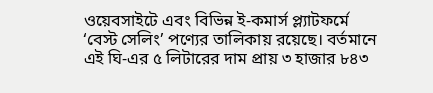ওয়েবসাইটে এবং বিভিন্ন ই-কমার্স প্ল্যাটফর্মে ‘বেস্ট সেলিং’ পণ্যের তালিকায় রয়েছে। বর্তমানে এই ঘি-এর ৫ লিটারের দাম প্রায় ৩ হাজার ৮৪৩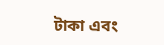টাকা এবং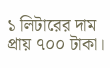১ লিটারের দাম প্রায় ৭০০ টাকা।